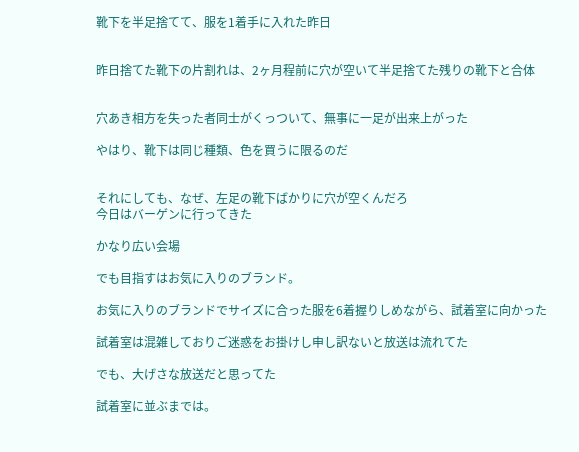靴下を半足捨てて、服を1着手に入れた昨日


昨日捨てた靴下の片割れは、2ヶ月程前に穴が空いて半足捨てた残りの靴下と合体


穴あき相方を失った者同士がくっついて、無事に一足が出来上がった

やはり、靴下は同じ種類、色を買うに限るのだ


それにしても、なぜ、左足の靴下ばかりに穴が空くんだろ
今日はバーゲンに行ってきた

かなり広い会場

でも目指すはお気に入りのブランド。

お気に入りのブランドでサイズに合った服を6着握りしめながら、試着室に向かった

試着室は混雑しておりご迷惑をお掛けし申し訳ないと放送は流れてた

でも、大げさな放送だと思ってた

試着室に並ぶまでは。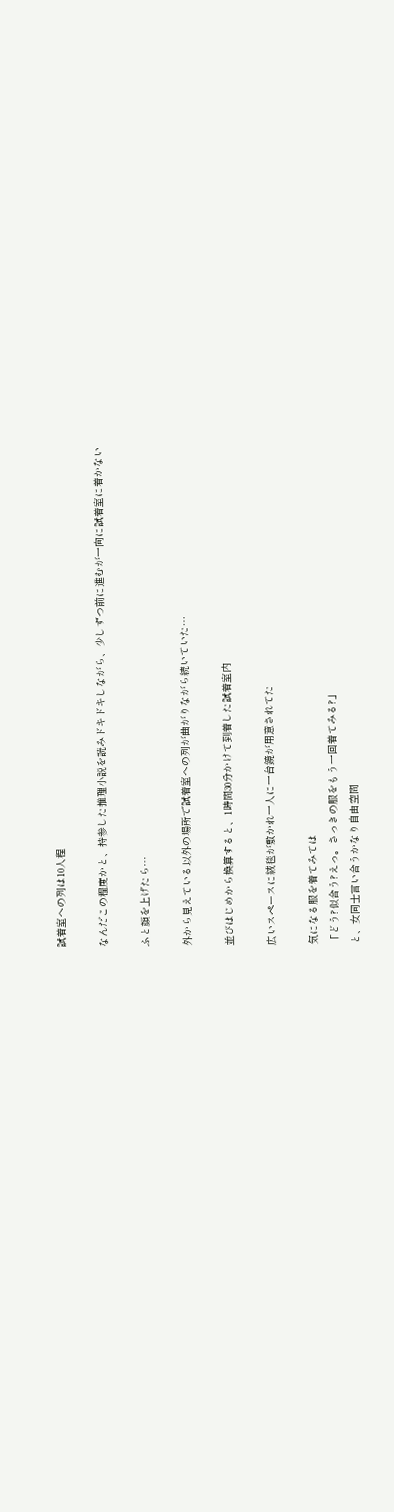試着室への列は10人程

なんだこの程度かと、持参した推理小説を読みドキドキしながら、少しずつ前に進むが一向に試着室に着かない

ふと顔を上げたら…

外から見えている以外の場所で試着室への列が曲がりながら続いていた…

並びはじめから換算すると、1時間30分かけて到着した試着室内

広いスペースに絨毯が敷かれ一人に一台鏡が用意されてた

気になる服を着てみては
「どう?似合う?えっ。さっきの服をもう一回着てみる?」
と、女同士言い合うかなり自由空間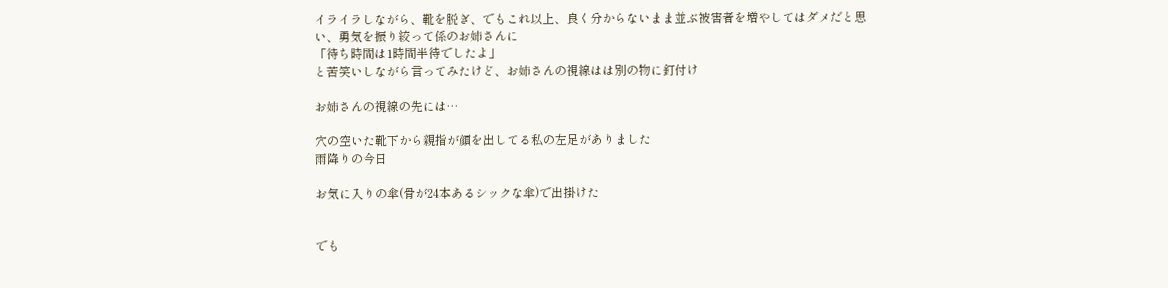イライラしながら、靴を脱ぎ、でもこれ以上、良く分からないまま並ぶ被害者を増やしてはダメだと思い、勇気を振り絞って係のお姉さんに
「待ち時間は1時間半待でしたよ」
と苦笑いしながら言ってみたけど、お姉さんの視線はは別の物に釘付け

お姉さんの視線の先には…

穴の空いた靴下から親指が顔を出してる私の左足がありました
雨降りの今日

お気に入りの傘(骨が24本あるシックな傘)で出掛けた


でも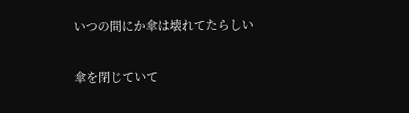いつの間にか傘は壊れてたらしい

傘を閉じていて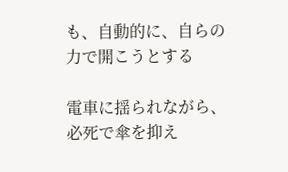も、自動的に、自らの力で開こうとする

電車に揺られながら、必死で傘を抑え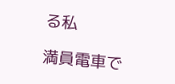る私

満員電車で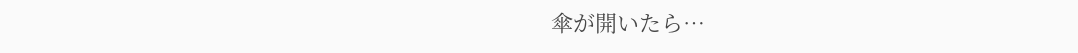傘が開いたら…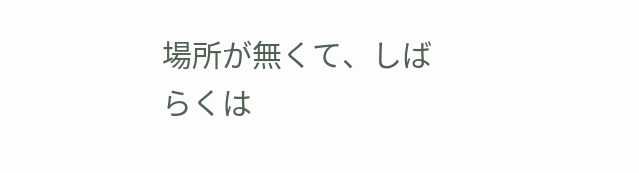場所が無くて、しばらくは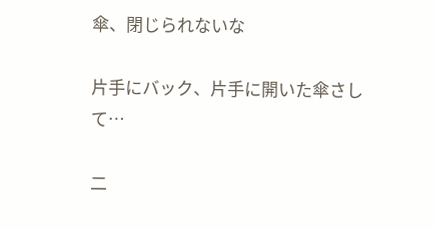傘、閉じられないな

片手にバック、片手に開いた傘さして…

二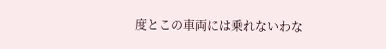度とこの車両には乗れないわな